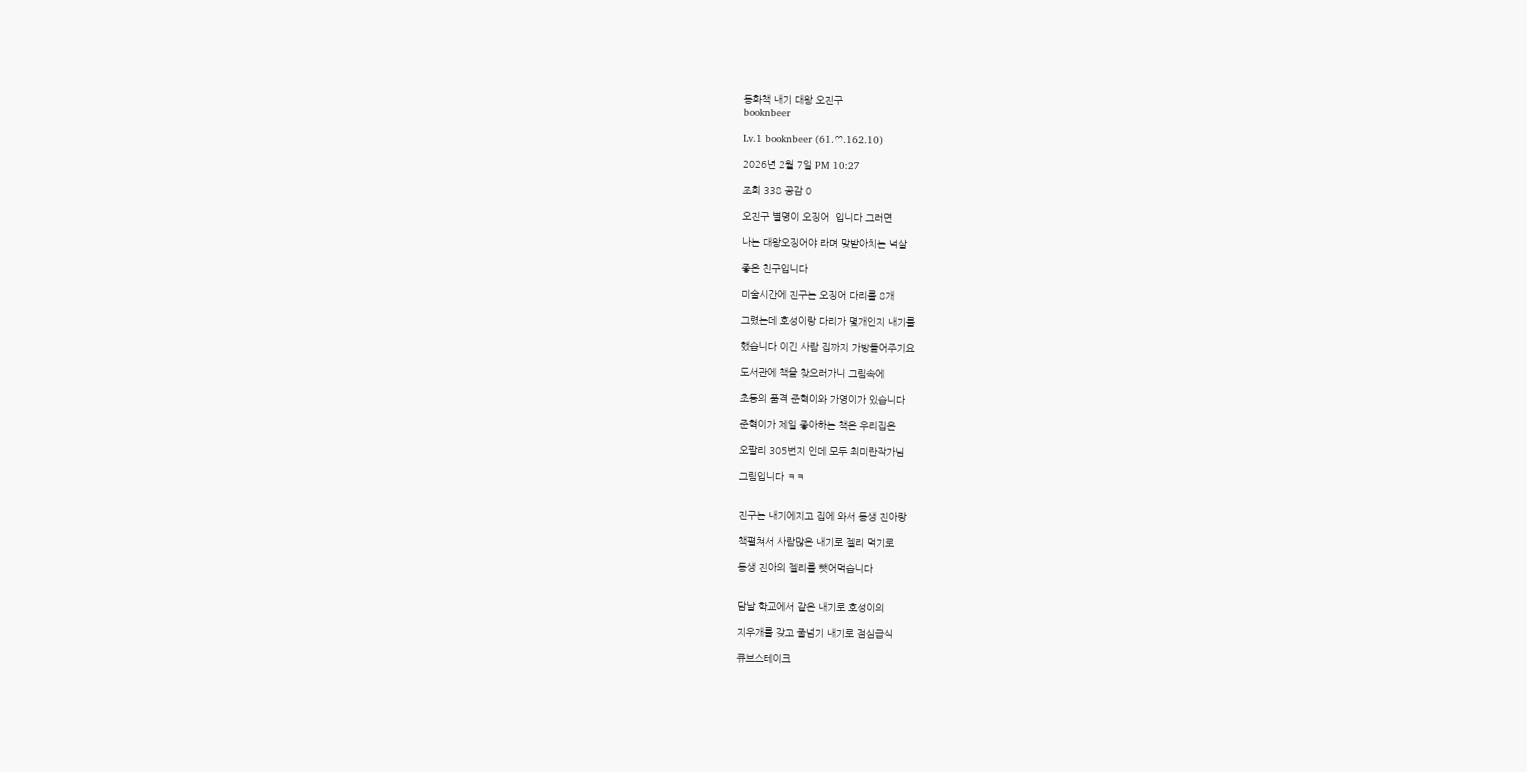동화책 내기 대왕 오진구
booknbeer

Lv.1 booknbeer (61.♡.162.10)

2026년 2월 7일 PM 10:27

조회 338 공감 0

오진구 별명이 오징어  입니다 그러면

나는 대왕오징어야 라며 맞받아치는 넉살

좋은 친구입니다

미술시간에 진구는 오징어 다리를 8개

그렸는데 호성이랑 다리가 몇개인지 내기를

했습니다 이긴 사람 집까지 가방들어주기요

도서관에 책을 찾으러가니 그림속에

초등의 품격 준혁이와 가영이가 있습니다

준혁이가 제일 좋아하는 책은 우리집은

오팔리 305번지 인데 모두 최미란작가님

그림입니다 ㅋㅋ


진구는 내기에지고 집에 와서 동생 진아랑

책펼쳐서 사람많은 내기로 젤리 먹기로

동생 진아의 젤리를 뺏어먹습니다


담날 학교에서 같은 내기로 호성이의

지우개를 갖고 줄넘기 내기로 점심급식

큐브스테이크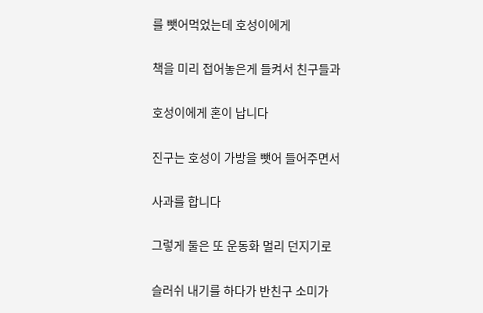를 뺏어먹었는데 호성이에게

책을 미리 접어놓은게 들켜서 친구들과

호성이에게 혼이 납니다

진구는 호성이 가방을 뺏어 들어주면서

사과를 합니다

그렇게 둘은 또 운동화 멀리 던지기로

슬러쉬 내기를 하다가 반친구 소미가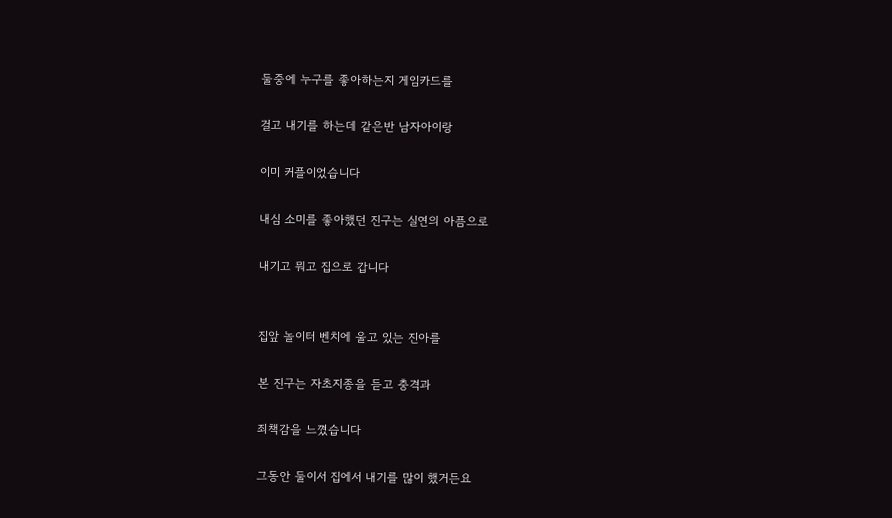둘중에 누구를 좋아하는지 게임카드를

걸고 내기를 하는데 같은반 남자아이랑

이미 커플이었습니다

내심 소미를 좋아했던 진구는 실연의 아픔으로

내기고 뭐고 집으로 갑니다


집앞 놀이터 벤치에 울고 있는 진아를

본 진구는 자초지종을 듣고 충격과

죄책감을 느꼈습니다

그동안 둘이서 집에서 내기를 많이 했거든요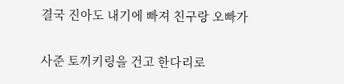결국 진아도 내기에 빠져 친구랑 오빠가

사준 토끼키링을 건고 한다리로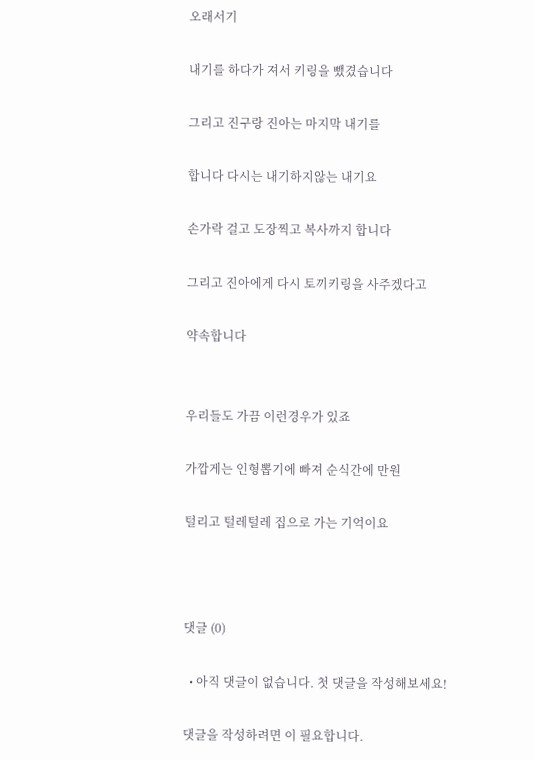오래서기

내기를 하다가 져서 키링을 뺐겼습니다

그리고 진구랑 진아는 마지막 내기를

합니다 다시는 내기하지않는 내기요

손가락 걸고 도장찍고 복사까지 합니다

그리고 진아에게 다시 토끼키링을 사주겠다고

약속합니다


우리들도 가끔 이런경우가 있죠

가깝게는 인형뽑기에 빠져 순식간에 만원

털리고 털레털레 집으로 가는 기억이요



댓글 (0)

  • 아직 댓글이 없습니다. 첫 댓글을 작성해보세요!

댓글을 작성하려면 이 필요합니다.